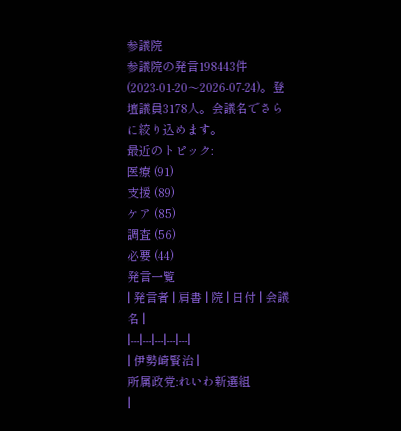参議院
参議院の発言198443件(2023-01-20〜2026-07-24)。登壇議員3178人。会議名でさらに絞り込めます。
最近のトピック:
医療 (91)
支援 (89)
ケア (85)
調査 (56)
必要 (44)
発言一覧
| 発言者 | 肩書 | 院 | 日付 | 会議名 |
|---|---|---|---|---|
| 伊勢崎賢治 |
所属政党:れいわ新選組
|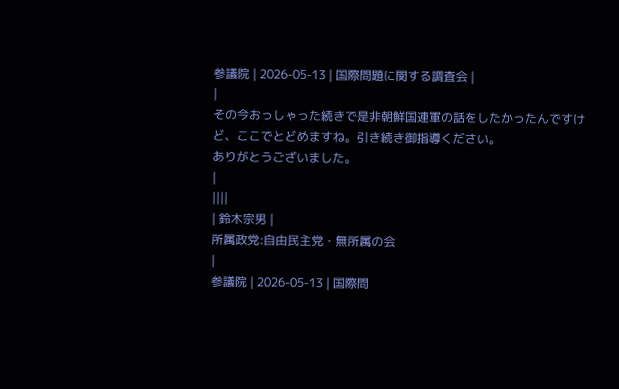参議院 | 2026-05-13 | 国際問題に関する調査会 |
|
その今おっしゃった続きで是非朝鮮国連軍の話をしたかったんですけど、ここでとどめますね。引き続き御指導ください。
ありがとうございました。
|
||||
| 鈴木宗男 |
所属政党:自由民主党・無所属の会
|
参議院 | 2026-05-13 | 国際問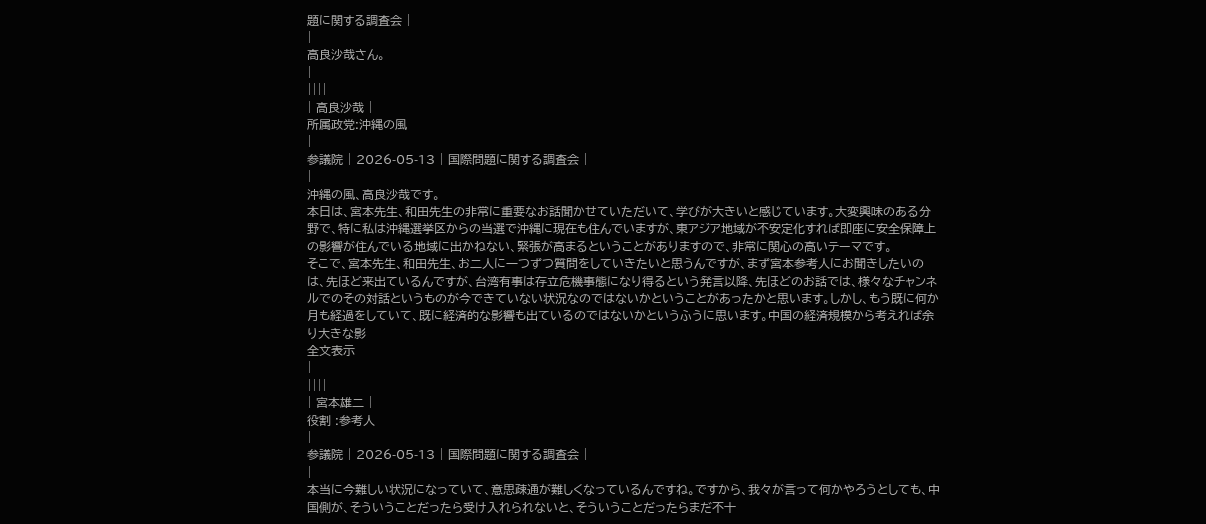題に関する調査会 |
|
高良沙哉さん。
|
||||
| 高良沙哉 |
所属政党:沖縄の風
|
参議院 | 2026-05-13 | 国際問題に関する調査会 |
|
沖縄の風、高良沙哉です。
本日は、宮本先生、和田先生の非常に重要なお話聞かせていただいて、学びが大きいと感じています。大変興味のある分野で、特に私は沖縄選挙区からの当選で沖縄に現在も住んでいますが、東アジア地域が不安定化すれば即座に安全保障上の影響が住んでいる地域に出かねない、緊張が高まるということがありますので、非常に関心の高いテーマです。
そこで、宮本先生、和田先生、お二人に一つずつ質問をしていきたいと思うんですが、まず宮本参考人にお聞きしたいのは、先ほど来出ているんですが、台湾有事は存立危機事態になり得るという発言以降、先ほどのお話では、様々なチャンネルでのその対話というものが今できていない状況なのではないかということがあったかと思います。しかし、もう既に何か月も経過をしていて、既に経済的な影響も出ているのではないかというふうに思います。中国の経済規模から考えれば余り大きな影
全文表示
|
||||
| 宮本雄二 |
役割 :参考人
|
参議院 | 2026-05-13 | 国際問題に関する調査会 |
|
本当に今難しい状況になっていて、意思疎通が難しくなっているんですね。ですから、我々が言って何かやろうとしても、中国側が、そういうことだったら受け入れられないと、そういうことだったらまだ不十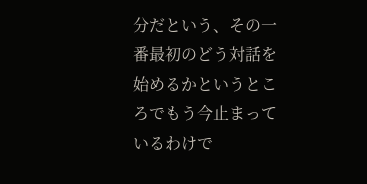分だという、その一番最初のどう対話を始めるかというところでもう今止まっているわけで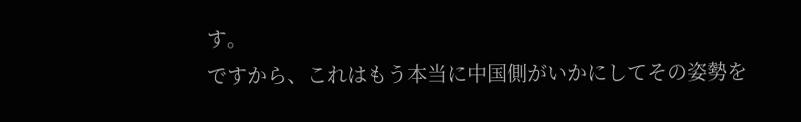す。
ですから、これはもう本当に中国側がいかにしてその姿勢を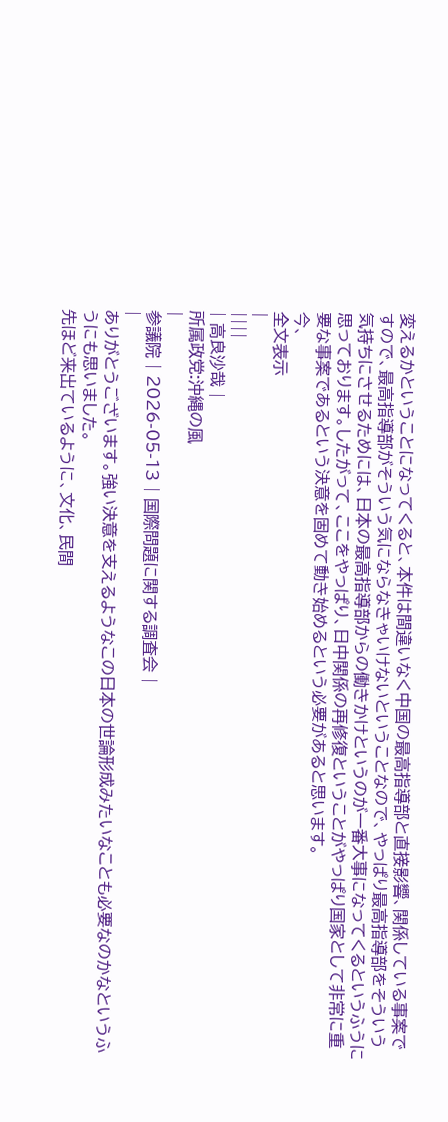変えるかということになってくると、本件は間違いなく中国の最高指導部と直接影響、関係している事案ですので、最高指導部がそういう気にならなきゃいけないということなので、やっぱり最高指導部をそういう気持ちにさせるためには、日本の最高指導部からの働きかけというのが一番大事になってくるというふうに思っております。したがって、ここをやっぱり、日中関係の再修復ということがやっぱり国家として非常に重要な事案であるという決意を固めて動き始めるという必要があると思います。
今、
全文表示
|
||||
| 高良沙哉 |
所属政党:沖縄の風
|
参議院 | 2026-05-13 | 国際問題に関する調査会 |
|
ありがとうございます。強い決意を支えるようなこの日本の世論形成みたいなことも必要なのかなというふうにも思いました。
先ほど来出ているように、文化、民間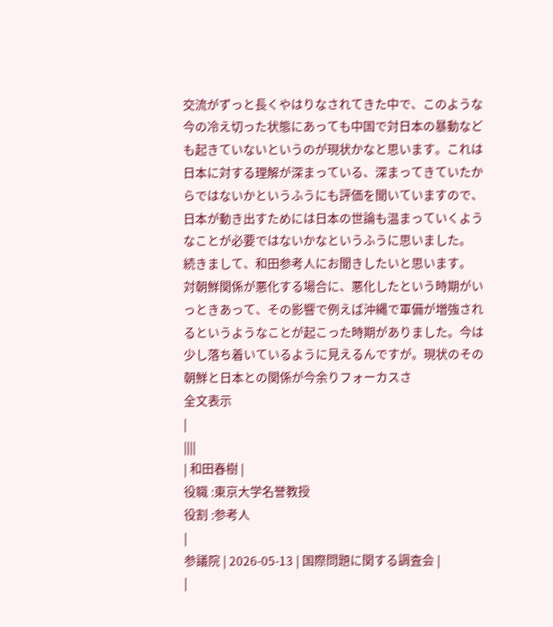交流がずっと長くやはりなされてきた中で、このような今の冷え切った状態にあっても中国で対日本の暴動なども起きていないというのが現状かなと思います。これは日本に対する理解が深まっている、深まってきていたからではないかというふうにも評価を聞いていますので、日本が動き出すためには日本の世論も温まっていくようなことが必要ではないかなというふうに思いました。
続きまして、和田参考人にお聞きしたいと思います。
対朝鮮関係が悪化する場合に、悪化したという時期がいっときあって、その影響で例えば沖縄で軍備が増強されるというようなことが起こった時期がありました。今は少し落ち着いているように見えるんですが。現状のその朝鮮と日本との関係が今余りフォーカスさ
全文表示
|
||||
| 和田春樹 |
役職 :東京大学名誉教授
役割 :参考人
|
参議院 | 2026-05-13 | 国際問題に関する調査会 |
|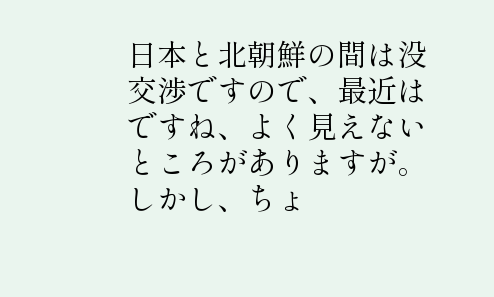日本と北朝鮮の間は没交渉ですので、最近はですね、よく見えないところがありますが。しかし、ちょ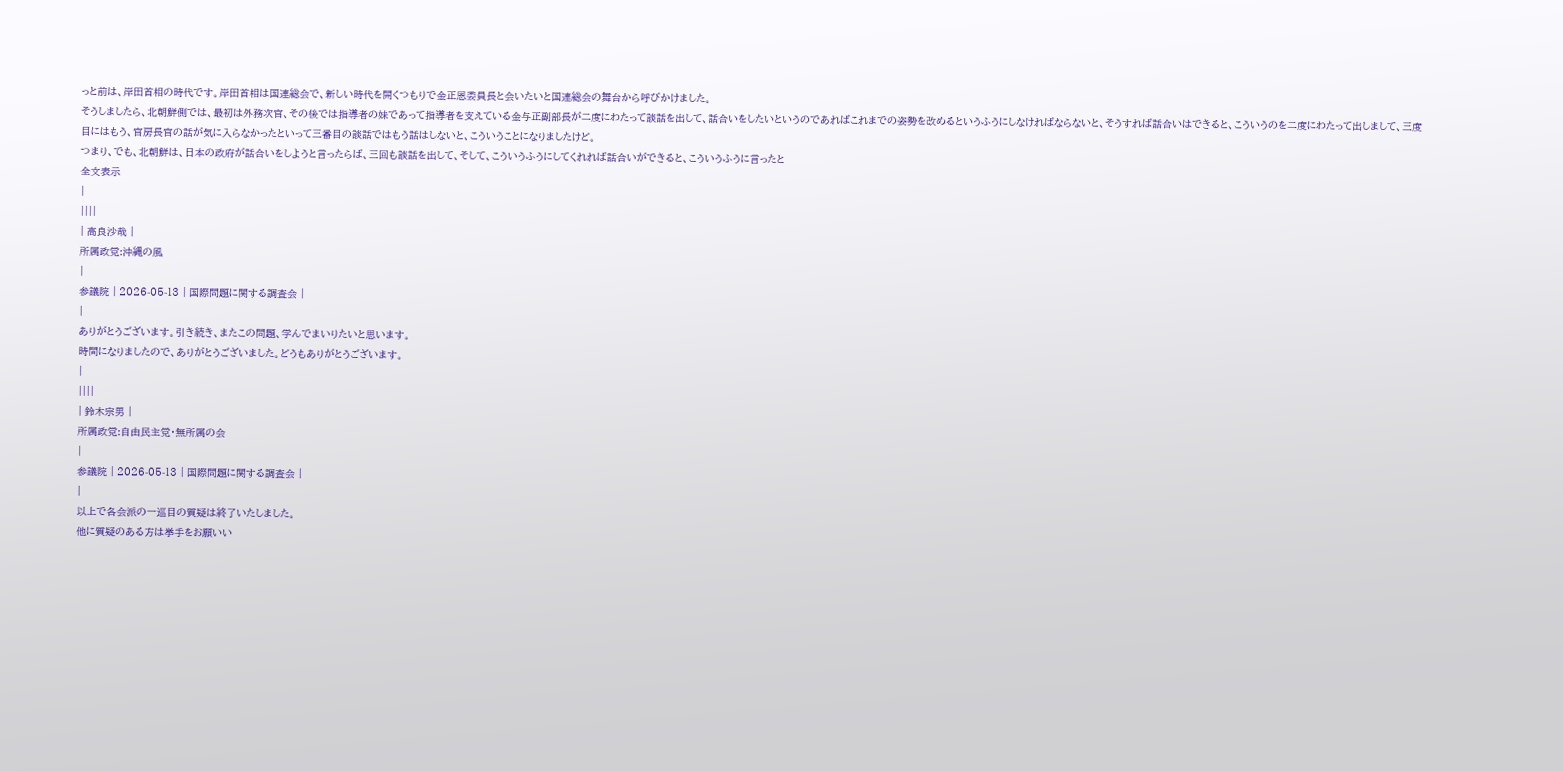っと前は、岸田首相の時代です。岸田首相は国連総会で、新しい時代を開くつもりで金正恩委員長と会いたいと国連総会の舞台から呼びかけました。
そうしましたら、北朝鮮側では、最初は外務次官、その後では指導者の妹であって指導者を支えている金与正副部長が二度にわたって談話を出して、話合いをしたいというのであればこれまでの姿勢を改めるというふうにしなければならないと、そうすれば話合いはできると、こういうのを二度にわたって出しまして、三度目にはもう、官房長官の話が気に入らなかったといって三番目の談話ではもう話はしないと、こういうことになりましたけど。
つまり、でも、北朝鮮は、日本の政府が話合いをしようと言ったらば、三回も談話を出して、そして、こういうふうにしてくれれば話合いができると、こういうふうに言ったと
全文表示
|
||||
| 高良沙哉 |
所属政党:沖縄の風
|
参議院 | 2026-05-13 | 国際問題に関する調査会 |
|
ありがとうございます。引き続き、またこの問題、学んでまいりたいと思います。
時間になりましたので、ありがとうございました。どうもありがとうございます。
|
||||
| 鈴木宗男 |
所属政党:自由民主党・無所属の会
|
参議院 | 2026-05-13 | 国際問題に関する調査会 |
|
以上で各会派の一巡目の質疑は終了いたしました。
他に質疑のある方は挙手をお願いい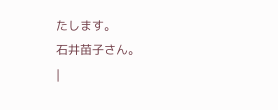たします。
石井苗子さん。
|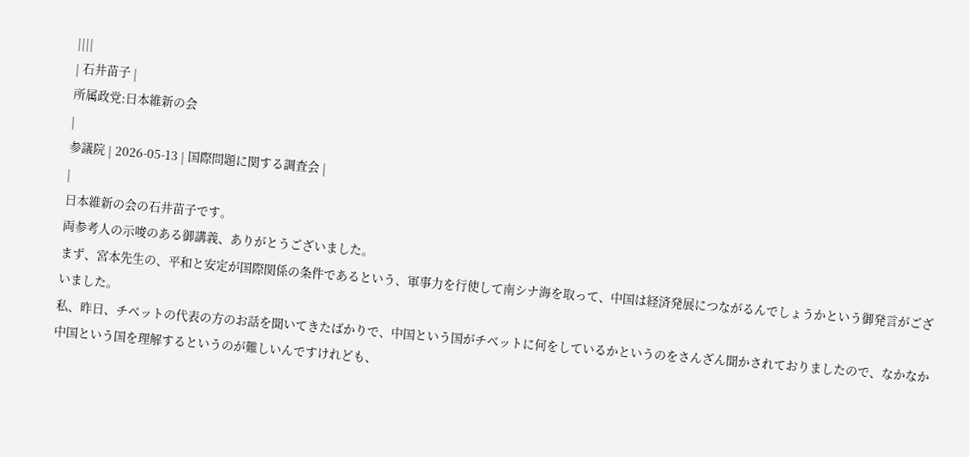||||
| 石井苗子 |
所属政党:日本維新の会
|
参議院 | 2026-05-13 | 国際問題に関する調査会 |
|
日本維新の会の石井苗子です。
両参考人の示唆のある御講義、ありがとうございました。
まず、宮本先生の、平和と安定が国際関係の条件であるという、軍事力を行使して南シナ海を取って、中国は経済発展につながるんでしょうかという御発言がございました。
私、昨日、チベットの代表の方のお話を聞いてきたばかりで、中国という国がチベットに何をしているかというのをさんざん聞かされておりましたので、なかなか中国という国を理解するというのが難しいんですけれども、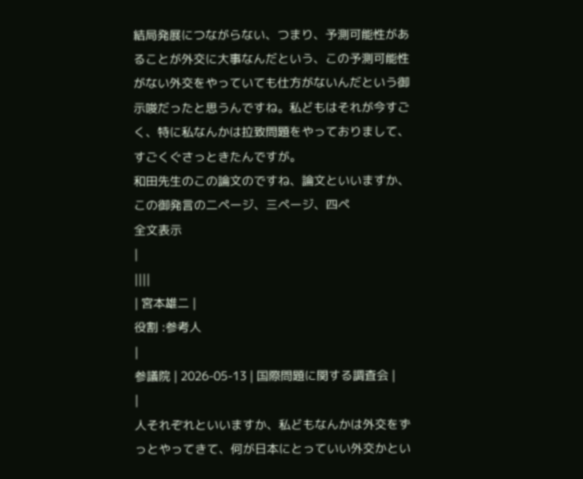結局発展につながらない、つまり、予測可能性があることが外交に大事なんだという、この予測可能性がない外交をやっていても仕方がないんだという御示唆だったと思うんですね。私どもはそれが今すごく、特に私なんかは拉致問題をやっておりまして、すごくぐさっときたんですが。
和田先生のこの論文のですね、論文といいますか、この御発言の二ページ、三ページ、四ペ
全文表示
|
||||
| 宮本雄二 |
役割 :参考人
|
参議院 | 2026-05-13 | 国際問題に関する調査会 |
|
人それぞれといいますか、私どもなんかは外交をずっとやってきて、何が日本にとっていい外交かとい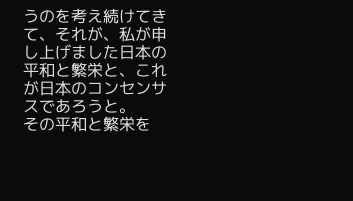うのを考え続けてきて、それが、私が申し上げました日本の平和と繁栄と、これが日本のコンセンサスであろうと。
その平和と繁栄を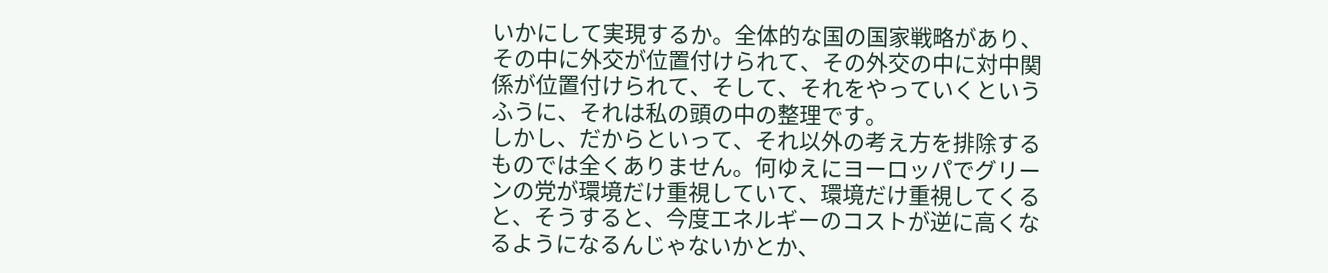いかにして実現するか。全体的な国の国家戦略があり、その中に外交が位置付けられて、その外交の中に対中関係が位置付けられて、そして、それをやっていくというふうに、それは私の頭の中の整理です。
しかし、だからといって、それ以外の考え方を排除するものでは全くありません。何ゆえにヨーロッパでグリーンの党が環境だけ重視していて、環境だけ重視してくると、そうすると、今度エネルギーのコストが逆に高くなるようになるんじゃないかとか、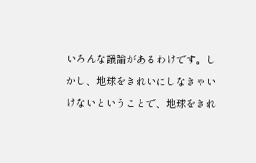いろんな議論があるわけです。しかし、地球をきれいにしなきゃいけないということで、地球をきれ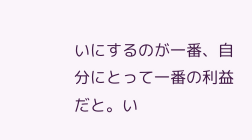いにするのが一番、自分にとって一番の利益だと。い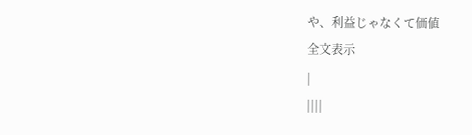や、利益じゃなくて価値
全文表示
|
||||